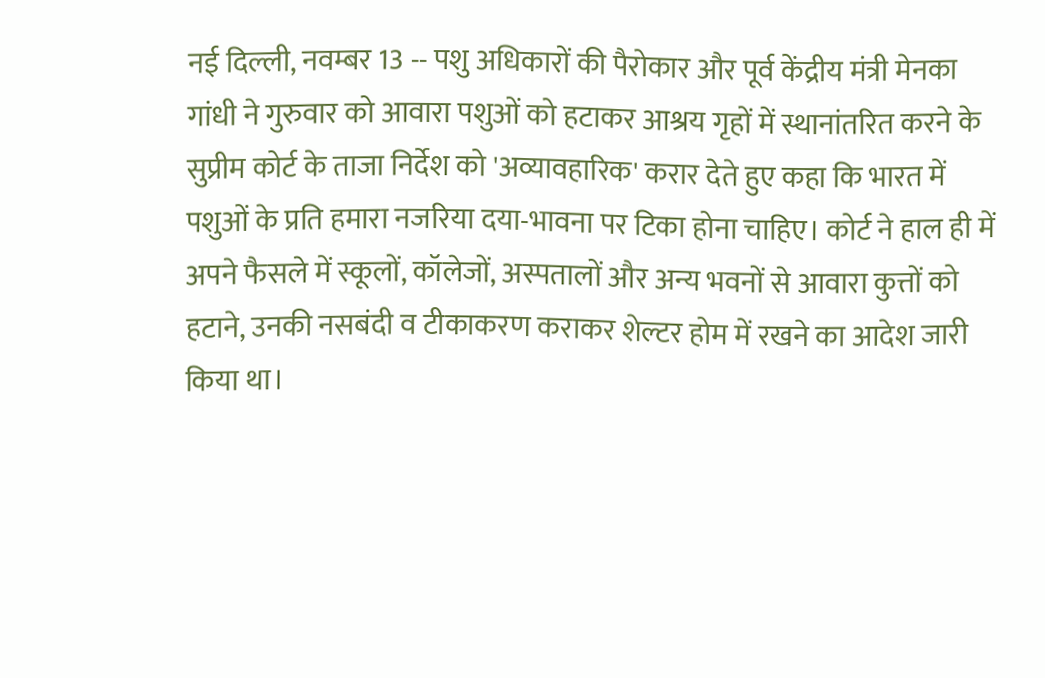नई दिल्ली, नवम्बर 13 -- पशु अधिकारों की पैरोकार और पूर्व केंद्रीय मंत्री मेनका गांधी ने गुरुवार को आवारा पशुओं को हटाकर आश्रय गृहों में स्थानांतरित करने के सुप्रीम कोर्ट के ताजा निर्देश को 'अव्यावहारिक' करार देते हुए कहा कि भारत में पशुओं के प्रति हमारा नजरिया दया-भावना पर टिका होना चाहिए। कोर्ट ने हाल ही में अपने फैसले में स्कूलों, कॉलेजों, अस्पतालों और अन्य भवनों से आवारा कुत्तों को हटाने, उनकी नसबंदी व टीकाकरण कराकर शेल्टर होम में रखने का आदेश जारी किया था।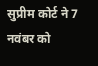सुप्रीम कोर्ट ने 7 नवंबर को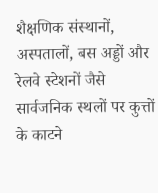शैक्षणिक संस्थानों, अस्पतालों, बस अड्डों और रेलवे स्टेशनों जैसे सार्वजनिक स्थलों पर कुत्तों के काटने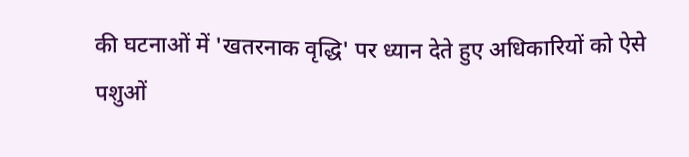की घटनाओं में 'खतरनाक वृद्धि' पर ध्यान देते हुए अधिकारियों को ऐसे पशुओं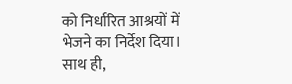को निर्धारित आश्रयों में भेजने का निर्देश दिया। साथ ही,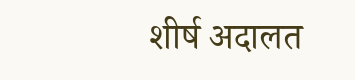शीर्ष अदालत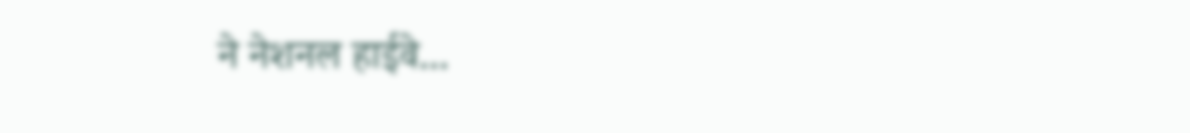ने नेशनल हाईवे...